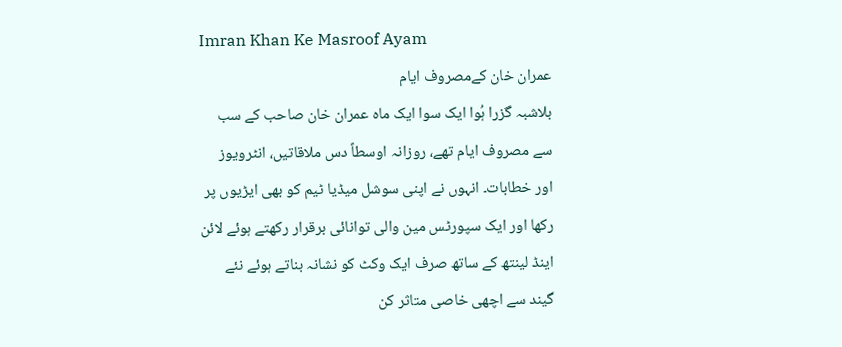Imran Khan Ke Masroof Ayam
عمران خان کےمصروف ایام
بلاشبہ گزرا ہُوا ایک سوا ایک ماہ عمران خان صاحب کے سب سے مصروف ایام تھے، روزانہ اوسطاً دس ملاقاتیں، انٹرویوز اور خطابات۔ انہوں نے اپنی سوشل میڈیا ٹیم کو بھی ایڑیوں پر رکھا اور ایک سپورٹس مین والی توانائی برقرار رکھتے ہوئے لائن اینڈ لینتھ کے ساتھ صرف ایک وکٹ کو نشانہ بناتے ہوئے نئے گیند سے اچھی خاصی متاثر کن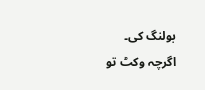بولنگ کی۔
اگرچہ وکٹ تو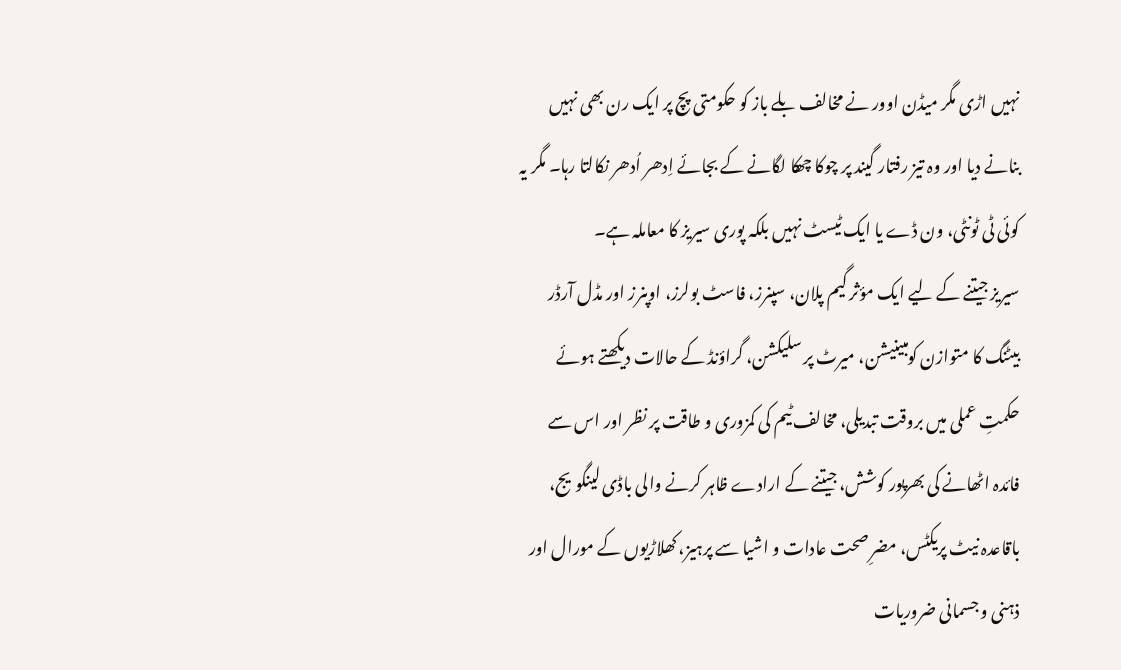نہیں اڑی مگر میڈن اوور نے مخالف بلے باز کو حکومتی پچ پر ایک رن بھی نہیں بنانے دیا اور وہ تیز رفتار گیند پر چوکا چھکا لگانے کے بجائے اِدھر اُدھر نکالتا رہا۔ مگر یہ کوئی ٹی ٹونٹی، ون ڈے یا ایک ٹیسٹ نہیں بلکہ پوری سیریز کا معاملہ ہے۔
سیریز جیتنے کے لیے ایک مؤثر گیم پلان، سپنرز، فاسٹ بولرز، اوپنرز اور مڈل آرڈر بیٹنگ کا متوازن کومبینیشن، میرٹ پر سلیکشن، گراؤنڈ کے حالات دیکھتے ہوئے حکمتِ عملی میں بروقت تبدیلی، مخالف ٹیم کی کمزوری و طاقت پر نظر اور اس سے فائدہ اٹھانے کی بھرپور کوشش، جیتنے کے ارادے ظاہر کرنے والی باڈی لینگویج، باقاعدہ نیٹ پریکٹس، مضرِ صحت عادات و اشیا سے پرہیز، کھلاڑیوں کے مورال اور ذہنی و جسمانی ضروریات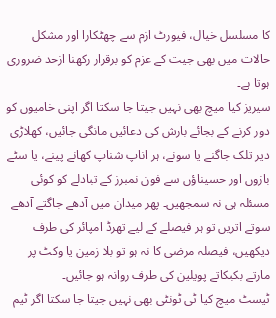کا مسلسل خیال، فیورٹ ازم سے چھٹکارا اور مشکل حالات میں بھی جیت کے عزم کو برقرار رکھنا ازحد ضروری ہوتا ہے۔
سیریز کیا میچ بھی نہیں جیتا جا سکتا اگر اپنی خامیوں کو دور کرنے کے بجائے بارش کی دعائیں مانگی جائیں، کھلاڑی دیر تلک جاگنے یا سونے، ہر اناپ شناپ کھانے پینے، یا سٹے بازوں اور حسیناؤں سے فون نمبرز کے تبادلے کو کوئی مسئلہ ہی نہ سمجھیں۔ پھر میدان میں آدھے جاگتے آدھے سوتے اتریں تو ہر فیصلے کے لیے تھرڈ امپائر کی طرف دیکھیں، فیصلہ مرضی کا نہ ہو تو بلا زمین یا وکٹ پر مارتے بکبکاتے پویلین کی طرف روانہ ہو جائیں۔
ٹیسٹ میچ کیا ٹی ٹونٹی بھی نہیں جیتا جا سکتا اگر ٹیم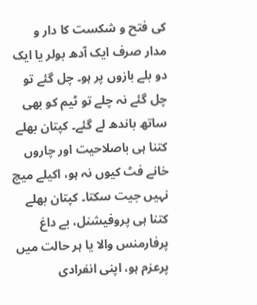کی فتح و شکست کا دار و مدار صرف ایک آدھ بولر یا ایک دو بلے بازوں پر ہو۔ چل گئے تو چل گئے نہ چلے تو ٹیم کو بھی ساتھ باندھ لے گئے۔ کپتان بھلے کتنا ہی باصلاحیت اور چاروں خانے فٹ کیوں نہ ہو، اکیلے میچ نہیں جیت سکتا۔ کپتان بھلے کتنا ہی پروفیشنل، بے داغ پرفارمنس والا یا ہر حالت میں پرعزم ہو، اپنی انفرادی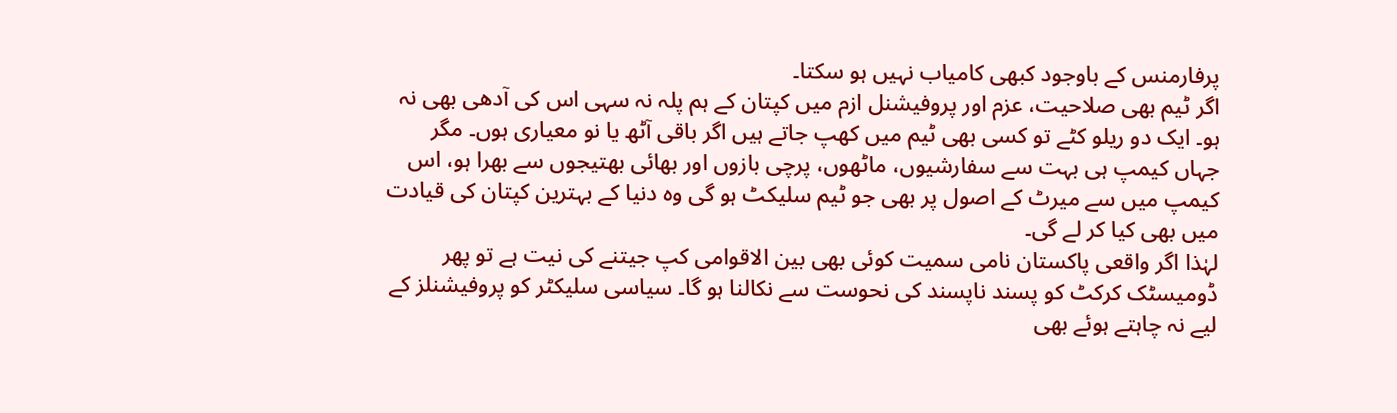پرفارمنس کے باوجود کبھی کامیاب نہیں ہو سکتا۔
اگر ٹیم بھی صلاحیت، عزم اور پروفیشنل ازم میں کپتان کے ہم پلہ نہ سہی اس کی آدھی بھی نہ ہو۔ ایک دو ریلو کٹے تو کسی بھی ٹیم میں کھپ جاتے ہیں اگر باقی آٹھ یا نو معیاری ہوں۔ مگر جہاں کیمپ ہی بہت سے سفارشیوں، ماٹھوں، پرچی بازوں اور بھائی بھتیجوں سے بھرا ہو، اس کیمپ میں سے میرٹ کے اصول پر بھی جو ٹیم سلیکٹ ہو گی وہ دنیا کے بہترین کپتان کی قیادت میں بھی کیا کر لے گی۔
لہٰذا اگر واقعی پاکستان نامی سمیت کوئی بھی بین الاقوامی کپ جیتنے کی نیت ہے تو پھر ڈومیسٹک کرکٹ کو پسند ناپسند کی نحوست سے نکالنا ہو گا۔ سیاسی سلیکٹر کو پروفیشنلز کے لیے نہ چاہتے ہوئے بھی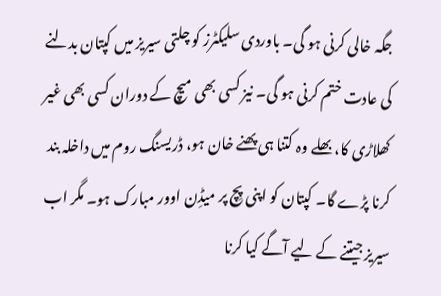جگہ خالی کرنی ہو گی۔ باوردی سلیکٹرز کو چلتی سیریز میں کپتان بدلنے کی عادت ختم کرنی ہو گی۔ نیز کسی بھی میچ کے دوران کسی بھی غیر کھلاڑی کا، بھلے وہ کتنا ہی پھنے خان ہو، ڈریسنگ روم میں داخلہ بند کرنا پڑے گا۔ کپتان کو اپنی پِچ پر میڈِن اوور مبارک ہو۔ مگر اب سیریز جیتنے کے لیے آگے کیا کرنا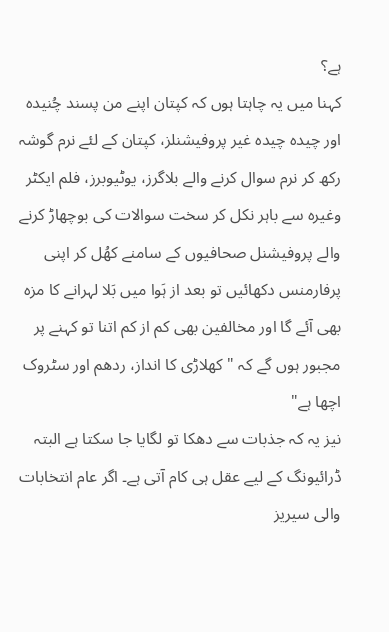ہے؟
کہنا میں یہ چاہتا ہوں کہ کپتان اپنے من پسند چُنیدہ اور چیدہ چیدہ غیر پروفیشنلز، کپتان کے لئے نرم گوشہ رکھ کر نرم سوال کرنے والے بلاگرز، یوٹیوبرز، فلم ایکٹر وغیرہ سے باہر نکل کر سخت سوالات کی بوچھاڑ کرنے والے پروفیشنل صحافیوں کے سامنے کھُل کر اپنی پرفارمنس دکھائیں تو بعد از ہَوا میں بَلا لہرانے کا مزہ بھی آئے گا اور مخالفین بھی کم از کم اتنا تو کہنے پر مجبور ہوں گے کہ "کھلاڑی کا انداز، ردھم اور سٹروک اچھا ہے"
نیز یہ کہ جذبات سے دھکا تو لگایا جا سکتا ہے البتہ ڈرائیونگ کے لیے عقل ہی کام آتی ہے۔ اگر عام انتخابات والی سیریز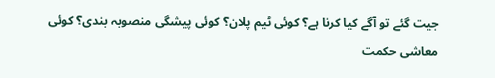جیت گئے تو آگے کیا کرنا ہے؟ کوئی ٹیم پلان؟ کوئی پیشگی منصوبہ بندی؟ کوئی معاشی حکمت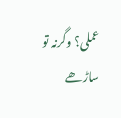عملی؟ وگرنہ تو ساڑھے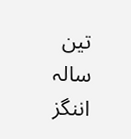تین سالہ اننگز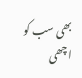بھی سب کو اچھی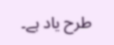طرح یاد ہے۔